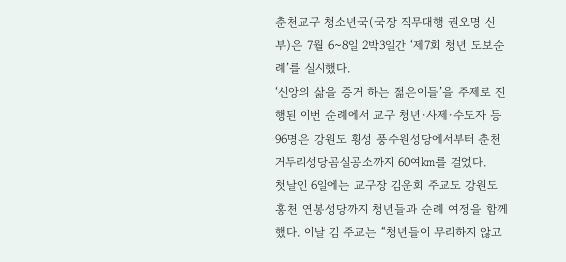춘천교구 청소년국(국장 직무대행 권오명 신부)은 7월 6~8일 2박3일간 ‘제7회 청년 도보순례’를 실시했다.
‘신앙의 삶을 증거 하는 젊은이들’을 주제로 진행된 이번 순례에서 교구 청년·사제·수도자 등 96명은 강원도 횡성 풍수원성당에서부터 춘천 거두리성당곰실공소까지 60여㎞를 걸었다.
첫날인 6일에는 교구장 김운회 주교도 강원도 홍천 연봉성당까지 청년들과 순례 여정을 함께했다. 이날 김 주교는 “청년들이 무리하지 않고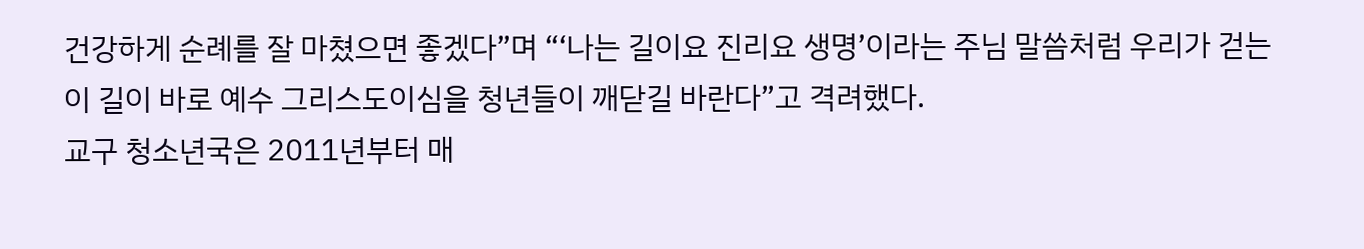건강하게 순례를 잘 마쳤으면 좋겠다”며 “‘나는 길이요 진리요 생명’이라는 주님 말씀처럼 우리가 걷는 이 길이 바로 예수 그리스도이심을 청년들이 깨닫길 바란다”고 격려했다.
교구 청소년국은 2011년부터 매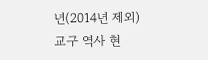년(2014년 제외) 교구 역사 현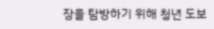장을 탐방하기 위해 청년 도보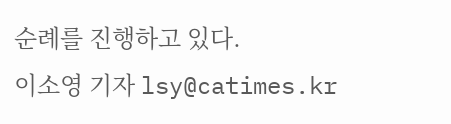순례를 진행하고 있다.
이소영 기자 lsy@catimes.kr